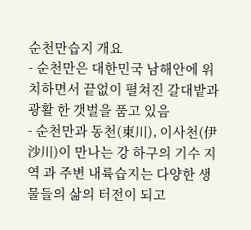순천만습지 개요
- 순천만은 대한민국 남해안에 위치하면서 끝없이 펼쳐진 갈대밭과 광활 한 갯벌을 품고 있음
- 순천만과 동천(東川), 이사천(伊沙川)이 만나는 강 하구의 기수 지역 과 주변 내륙습지는 다양한 생물들의 삶의 터전이 되고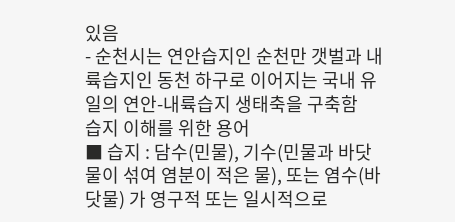있음
- 순천시는 연안습지인 순천만 갯벌과 내륙습지인 동천 하구로 이어지는 국내 유일의 연안-내륙습지 생태축을 구축함
습지 이해를 위한 용어
■ 습지 : 담수(민물), 기수(민물과 바닷물이 섞여 염분이 적은 물), 또는 염수(바닷물) 가 영구적 또는 일시적으로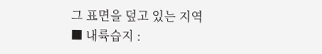그 표면을 덮고 있는 지역
■ 내륙습지 :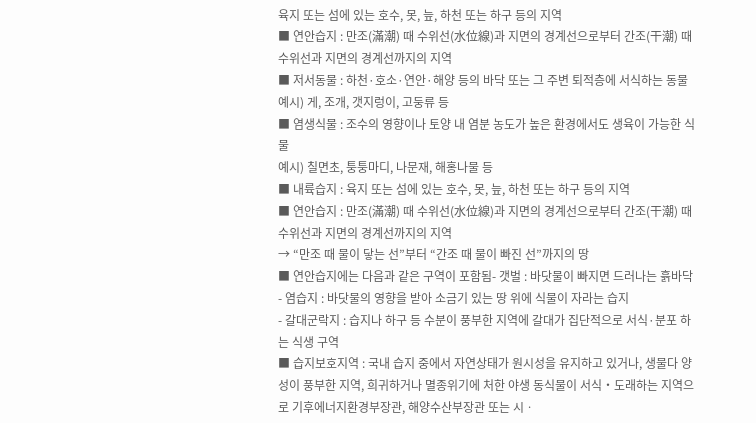육지 또는 섬에 있는 호수, 못, 늪, 하천 또는 하구 등의 지역
■ 연안습지 : 만조(滿潮) 때 수위선(水位線)과 지면의 경계선으로부터 간조(干潮) 때 수위선과 지면의 경계선까지의 지역
■ 저서동물 : 하천·호소·연안·해양 등의 바닥 또는 그 주변 퇴적층에 서식하는 동물 예시) 게, 조개, 갯지렁이, 고둥류 등
■ 염생식물 : 조수의 영향이나 토양 내 염분 농도가 높은 환경에서도 생육이 가능한 식물
예시) 칠면초, 퉁퉁마디, 나문재, 해홍나물 등
■ 내륙습지 : 육지 또는 섬에 있는 호수, 못, 늪, 하천 또는 하구 등의 지역
■ 연안습지 : 만조(滿潮) 때 수위선(水位線)과 지면의 경계선으로부터 간조(干潮) 때 수위선과 지면의 경계선까지의 지역
→ “만조 때 물이 닿는 선”부터 “간조 때 물이 빠진 선”까지의 땅
■ 연안습지에는 다음과 같은 구역이 포함됨- 갯벌 : 바닷물이 빠지면 드러나는 흙바닥
- 염습지 : 바닷물의 영향을 받아 소금기 있는 땅 위에 식물이 자라는 습지
- 갈대군락지 : 습지나 하구 등 수분이 풍부한 지역에 갈대가 집단적으로 서식·분포 하는 식생 구역
■ 습지보호지역 : 국내 습지 중에서 자연상태가 원시성을 유지하고 있거나, 생물다 양성이 풍부한 지역, 희귀하거나 멸종위기에 처한 야생 동식물이 서식‧도래하는 지역으로 기후에너지환경부장관, 해양수산부장관 또는 시ㆍ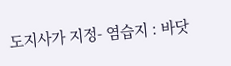도지사가 지정- 염습지 : 바닷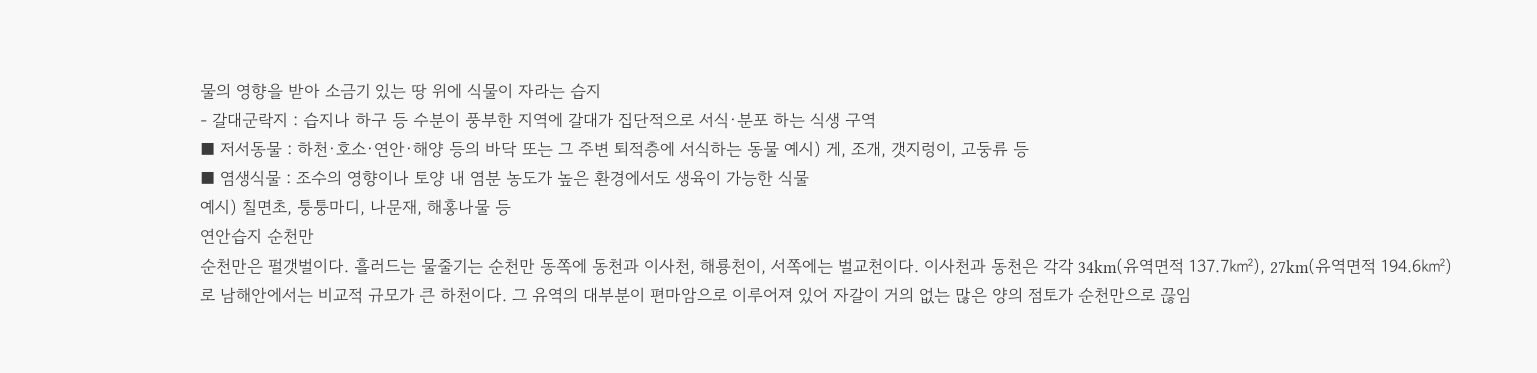물의 영향을 받아 소금기 있는 땅 위에 식물이 자라는 습지
- 갈대군락지 : 습지나 하구 등 수분이 풍부한 지역에 갈대가 집단적으로 서식·분포 하는 식생 구역
■ 저서동물 : 하천·호소·연안·해양 등의 바닥 또는 그 주변 퇴적층에 서식하는 동물 예시) 게, 조개, 갯지렁이, 고둥류 등
■ 염생식물 : 조수의 영향이나 토양 내 염분 농도가 높은 환경에서도 생육이 가능한 식물
예시) 칠면초, 퉁퉁마디, 나문재, 해홍나물 등
연안습지 순천만
순천만은 펄갯벌이다. 흘러드는 물줄기는 순천만 동쪽에 동천과 이사천, 해룡천이, 서쪽에는 벌교천이다. 이사천과 동천은 각각 34km(유역면적 137.7㎢), 27km(유역면적 194.6㎢)로 남해안에서는 비교적 규모가 큰 하천이다. 그 유역의 대부분이 편마암으로 이루어져 있어 자갈이 거의 없는 많은 양의 점토가 순천만으로 끊임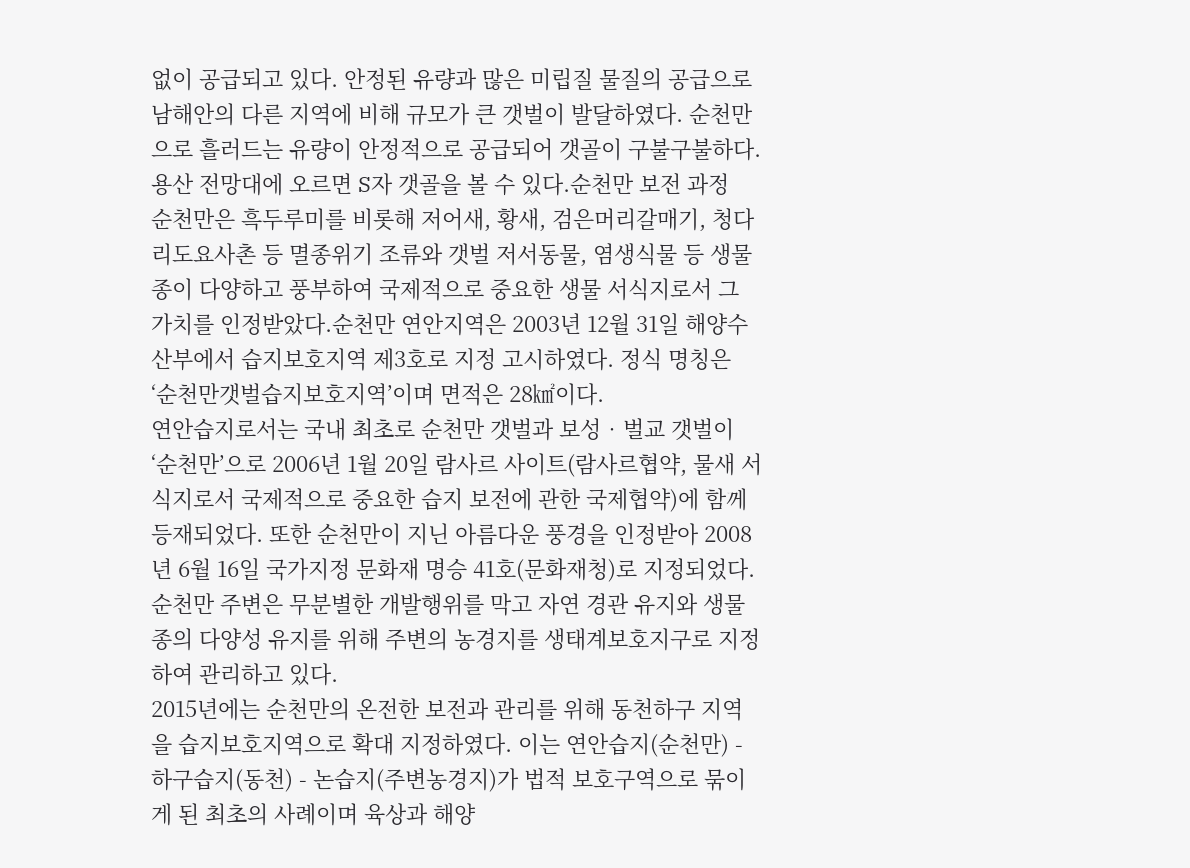없이 공급되고 있다. 안정된 유량과 많은 미립질 물질의 공급으로 남해안의 다른 지역에 비해 규모가 큰 갯벌이 발달하였다. 순천만으로 흘러드는 유량이 안정적으로 공급되어 갯골이 구불구불하다. 용산 전망대에 오르면 S자 갯골을 볼 수 있다.순천만 보전 과정
순천만은 흑두루미를 비롯해 저어새, 황새, 검은머리갈매기, 청다리도요사촌 등 멸종위기 조류와 갯벌 저서동물, 염생식물 등 생물종이 다양하고 풍부하여 국제적으로 중요한 생물 서식지로서 그 가치를 인정받았다.순천만 연안지역은 2003년 12월 31일 해양수산부에서 습지보호지역 제3호로 지정 고시하였다. 정식 명칭은 ‘순천만갯벌습지보호지역’이며 면적은 28㎢이다.
연안습지로서는 국내 최초로 순천만 갯벌과 보성‧벌교 갯벌이 ‘순천만’으로 2006년 1월 20일 람사르 사이트(람사르협약, 물새 서식지로서 국제적으로 중요한 습지 보전에 관한 국제협약)에 함께 등재되었다. 또한 순천만이 지닌 아름다운 풍경을 인정받아 2008년 6월 16일 국가지정 문화재 명승 41호(문화재청)로 지정되었다. 순천만 주변은 무분별한 개발행위를 막고 자연 경관 유지와 생물종의 다양성 유지를 위해 주변의 농경지를 생태계보호지구로 지정하여 관리하고 있다.
2015년에는 순천만의 온전한 보전과 관리를 위해 동천하구 지역을 습지보호지역으로 확대 지정하였다. 이는 연안습지(순천만) - 하구습지(동천) - 논습지(주변농경지)가 법적 보호구역으로 묶이게 된 최초의 사례이며 육상과 해양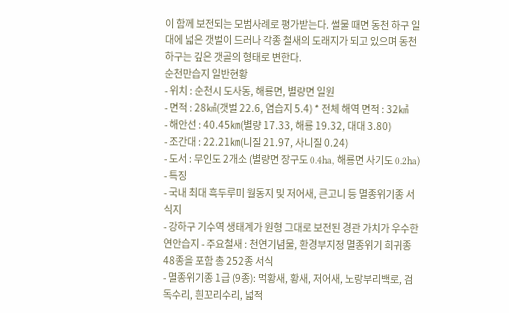이 함께 보전되는 모범사례로 평가받는다. 썰물 때면 동천 하구 일대에 넓은 갯벌이 드러나 각종 철새의 도래지가 되고 있으며 동천하구는 깊은 갯골의 형태로 변한다.
순천만습지 일반현황
- 위치 : 순천시 도사동, 해룡면, 별량면 일원
- 면적 : 28㎢(갯벌 22.6, 염습지 5.4) * 전체 해역 면적 : 32㎢
- 해안선 : 40.45㎞(별량 17.33, 해룡 19.32, 대대 3.80)
- 조간대 : 22.21㎞(니질 21.97, 사니질 0.24)
- 도서 : 무인도 2개소 (별량면 장구도 0.4ha, 해룡면 사기도 0.2ha) - 특징
- 국내 최대 흑두루미 월동지 및 저어새, 큰고니 등 멸종위기종 서식지
- 강하구 기수역 생태계가 원형 그대로 보전된 경관 가치가 우수한 연안습지 - 주요철새 : 천연기념물, 환경부지정 멸종위기 희귀종 48종을 포함 총 252종 서식
- 멸종위기종 1급 (9종): 먹황새, 황새, 저어새, 노랑부리백로, 검독수리, 흰꼬리수리, 넓적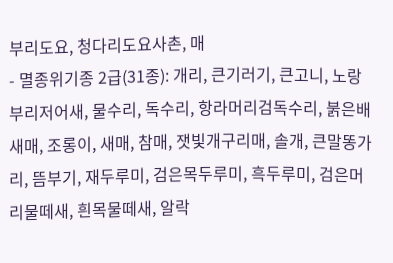부리도요, 청다리도요사촌, 매
- 멸종위기종 2급(31종): 개리, 큰기러기, 큰고니, 노랑부리저어새, 물수리, 독수리, 항라머리검독수리, 붉은배새매, 조롱이, 새매, 참매, 잿빛개구리매, 솔개, 큰말똥가리, 뜸부기, 재두루미, 검은목두루미, 흑두루미, 검은머리물떼새, 흰목물떼새, 알락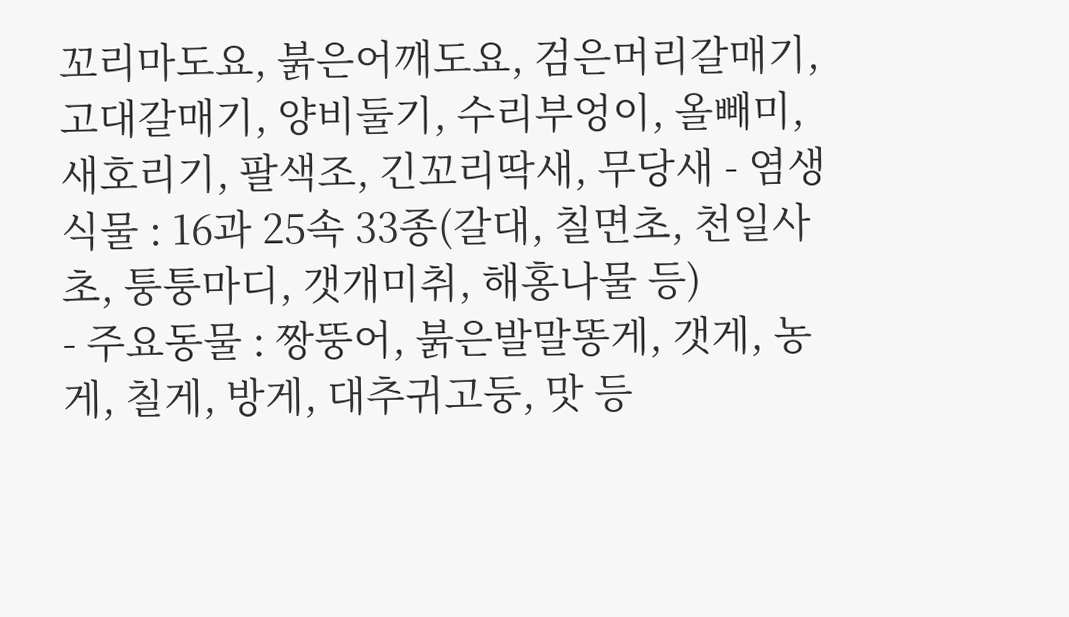꼬리마도요, 붉은어깨도요, 검은머리갈매기, 고대갈매기, 양비둘기, 수리부엉이, 올빼미, 새호리기, 팔색조, 긴꼬리딱새, 무당새 - 염생식물 : 16과 25속 33종(갈대, 칠면초, 천일사초, 퉁퉁마디, 갯개미취, 해홍나물 등)
- 주요동물 : 짱뚱어, 붉은발말똥게, 갯게, 농게, 칠게, 방게, 대추귀고둥, 맛 등